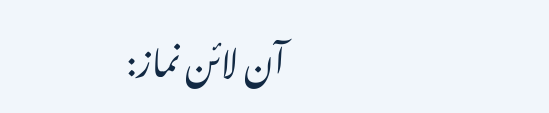آن لائن نماز: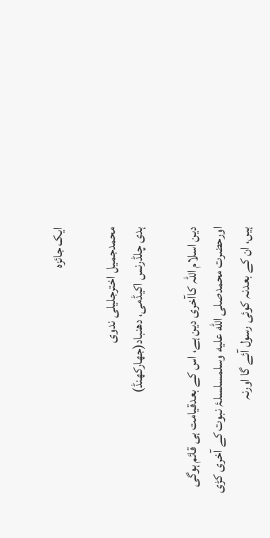ایک جائزہ

محمدجمیل اخترجلیلی ندوی
ہدی چلڈرنس اکیڈمی، دھنباد(جھارکھنڈ)

دین اسلام اللہ کاآخری دین ہے، اس کے بعدقیامت ہی قائم ہوگی اورحضرت محمدصلى الله عليه وسلمسلسلۂ نبوت کے آخری کڑی ہیں، ان کے بعدنہ کوئی رسول آئے گا اورنہ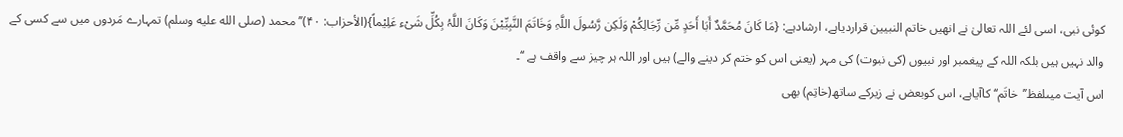کوئی نبی، اسی لئے اللہ تعالیٰ نے انھیں خاتم النبیین قراردیاہے، ارشادہے: {مَا کَانَ مُحَمَّدٌ أَبَا أَحَدٍ مِّن رِّجَالِکُمْ وَلَکِن رَّسُولَ اللَّہِ وَخَاتَمَ النَّبِیِّیْنَ وَکَانَ اللَّہُ بِکُلِّ شَیْء عَلِیْماً}(الأحزاب: ۴۰)’’ محمد (صلى الله عليه وسلم) تمہارے مَردوں میں سے کسی کے والد نہیں ہیں بلکہ اللہ کے پیغمبر اور نبیوں (کی نبوت) کی مہر (یعنی اس کو ختم کر دینے والے) ہیں اور اللہ ہر چیز سے واقف ہے ‘‘۔
اس آیت میںلفظ’’خاتَم‘‘کاآیاہے، اس کوبعض نے زیرکے ساتھ(خاتِم) بھی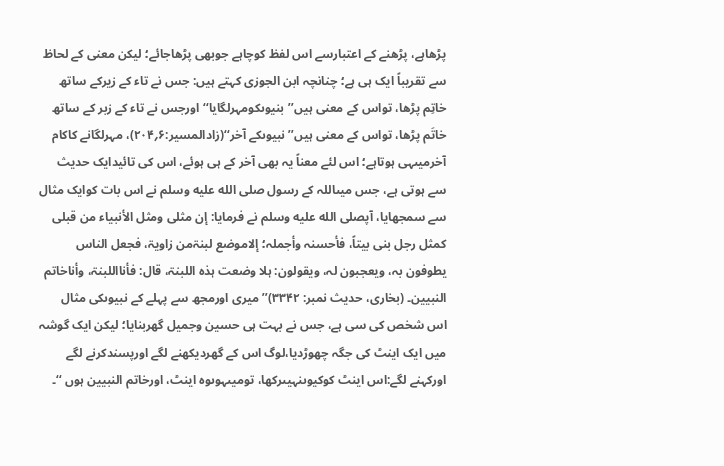پڑھاہے، پڑھنے کے اعتبارسے اس لفظ کوچاہے جوبھی پڑھاجائے؛ لیکن معنی کے لحاظ سے تقریباً ایک ہی ہے؛ چنانچہ ابن الجوزی کہتے ہیں: جس نے تاء کے زیرکے ساتھ خاتِم پڑھا، تواس کے معنی ہیں’’بنیوںکومہرلگایا‘‘ اورجس نے تاء کے زبر کے ساتھ خاتَم پڑھا، تواس کے معنی ہیں’’نبیوںکے آخر‘‘(زادالمسیر:۶؍۲۰۴)، مہرلگانے کاکام آخرمیںہی ہوتاہے؛ اس لئے معناً یہ بھی آخر کے ہی ہوئے، اس کی تائیدایک حدیث سے ہوتی ہے، جس میںاللہ کے رسول صلى الله عليه وسلم نے اس بات کوایک مثال سے سمجھایا، آپصلى الله عليه وسلم نے فرمایا: إن مثلی ومثل الأنبیاء من قبلی کمثل رجل بنی بیتاً، فأحسنہ وأجملہ؛ إلاموضع لبنۃمن زاویۃ، فجعل الناس یطوفون بہ، ویعجبون لہ، ویقولون: ہلا وضعت ہذہ اللبنۃ، قال: فأنااللبنۃ، وأناخاتم النبیین۔ (بخاری، حدیث نمبر: ۳۳۴۲)’’میری اورمجھ سے پہلے کے نبیوںکی مثال اس شخص کی سی ہے، جس نے بہت ہی حسین وجمیل گھربنایا؛ لیکن ایک گوشہ میں ایک اینٹ کی جگہ چھوڑدیا،لوگ اس کے گھردیکھنے لگے اورپسندکرنے لگے اورکہنے لگے:اس اینٹ کوکیوںنہیںرکھا، تومیںہوںوہ اینٹ، اورخاتم النبیین ہوں ‘‘۔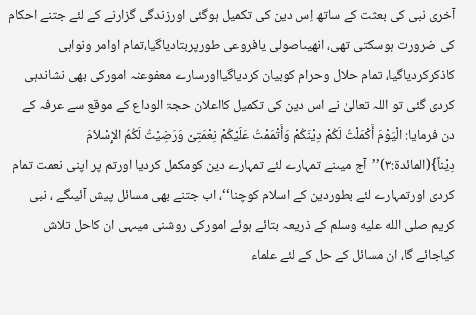آخری نبی کی بعثت کے ساتھ اِس دین کی تکمیل ہوگئی اورزندگی گزارنے کے لئے جتنے احکام کی ضرورت ہوسکتی تھی، انھیںاصولی یافروعی طورپربتادیاگیا،تمام اوامر ونواہی کاذکرکردیاگیا، تمام حلال وحرام کوبیان کردیاگیااورسارے معفوعنہ امورکی بھی نشاندہی کردی گئی تو اللہ تعالیٰ نے اس دین کی تکمیل کااعلان حجۃ الوداع کے موقع سے عرفہ کے دن فرمایا: الْیَوْمَ أَکْمَلْتُ لَکُمْ دِیْنَکُمْ وَأَتْمَمْتُ عَلَیْکُمْ نِعْمَتِیْ وَرَضِیْتُ لَکُمُ الإِسْلاَمَ دِیْناً}(المائدۃ:۳)’’آج میںنے تمہارے لئے تمہارے دین کومکمل کردیا اورتم پر اپنی نعمت تمام کردی اورتمہارے لئے بطوردین کے اسلام کوچنا‘‘، اب جتنے بھی مسائل پیش آئیںگے ، نبی کریم صلى الله عليه وسلم کے ذریعہ بتائے ہوئے امورکی روشنی میںہی ان کاحل تلاش کیاجائے گا، ان مسائل کے حل کے لئے علماء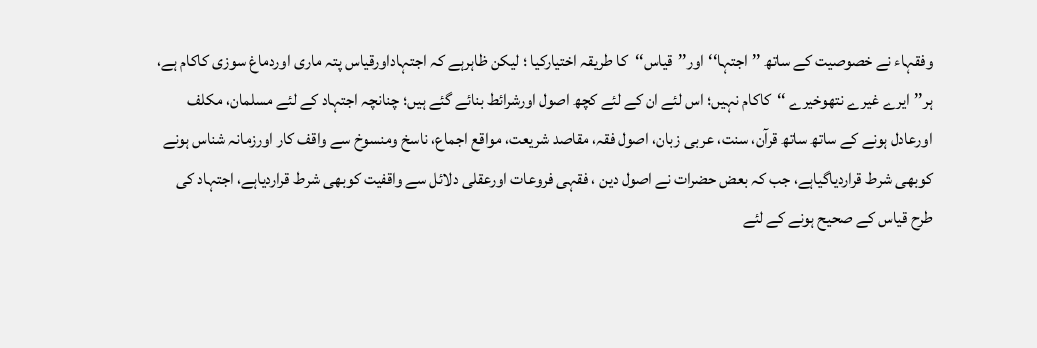وفقہاء نے خصوصیت کے ساتھ ’’اجتہا‘‘اور’’قیاس‘‘کا طریقہ اختیارکیا ؛ لیکن ظاہرہے کہ اجتہاداورقیاس پتہ ماری اوردماغ سوزی کاکام ہے، ہر’’ایرے غیرے نتھوخیرے ‘‘کاکام نہیں؛ اس لئے ان کے لئے کچھ اصول اورشرائط بنائے گئے ہیں؛ چنانچہ اجتہاد کے لئے مسلمان، مکلف اورعادل ہونے کے ساتھ ساتھ قرآن، سنت، عربی زبان، اصول فقہ، مقاصد شریعت، مواقع اجماع، ناسخ ومنسوخ سے واقف کار اورزمانہ شناس ہونے کوبھی شرط قراردیاگیاہے، جب کہ بعض حضرات نے اصول دین ، فقہی فروعات اورعقلی دلائل سے واقفیت کوبھی شرط قراردیاہے، اجتہاد کی طرح قیاس کے صحیح ہونے کے لئے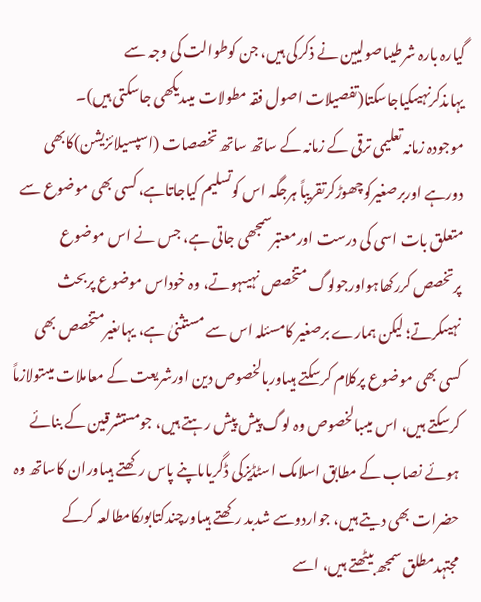گیارہ بارہ شرطیںاصولیین نے ذکرکی ہیں، جن کوطوالت کی وجہ سے یہاںذکرنہیںکیاجاسکتا(تفصیلات اصول فقہ مطولات میںدیکھی جاسکتی ہیں)۔
موجودہ زمانہ تعلیمی ترقی کے زمانہ کے ساتھ ساتھ تخصصات (اسپسیلائزیشن)کابھی دورہے اوربرصغیرکوچھوڑکرتقریباً ہرجگہ اس کوتسلیم کیاجاتاہے، کسی بھی موضوع سے متعلق بات اسی کی درست اورمعتبرسمجھی جاتی ہے، جس نے اس موضوع پرتخصص کررکھاہواورجولوگ متخصص نہیںہوتے، وہ خوداس موضوع پربحث نہیںکرتے؛ لیکن ہمارے برصغیر کامسئلہ اس سے مستثنیٰ ہے، یہاںغیرمتخصص بھی کسی بھی موضوع پرکلام کرسکتے ہیںاوربالخصوص دین اورشریعت کے معاملات میںتولازماً کرسکتے ہیں، اس میںبالخصوص وہ لوگ پیش پیش رہتے ہیں، جومستشرقین کے بنائے ہوئے نصاب کے مطابق اسلامک اسٹڈیزکی ڈگریاںاپنے پاس رکھتے ہیںاوران کاساتھ وہ حضرات بھی دیتے ہیں، جواردوسے شدبد رکھتے ہیںاورچندکتابوںکامطالعہ کرکے مجتہدمطلق سمجھ بیٹھتے ہیں، اسے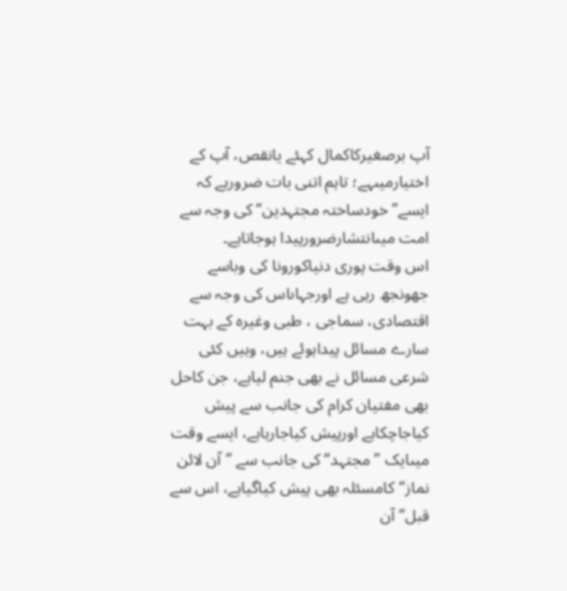آپ برصغیرکاکمال کہئے یانقص، آپ کے اختیارمیںہے؛ تاہم اتنی بات ضرورہے کہ ایسے’’خودساختہ مجتہدین‘‘ کی وجہ سے امت میںانتشارضرورپیدا ہوجاتاہے۔
اس وقت پوری دنیاکورونا کی وباسے جھونجھ رہی ہے اورجہاںاس کی وجہ سے اقتصادی، سماجی ، طبی وغیرہ کے بہت سارے مسائل پیداہوئے ہیں، وہیں کئی شرعی مسائل نے بھی جنم لیاہے، جن کاحل بھی مفتیان کرام کی جانب سے پیش کیاجاچکاہے اورپیش کیاجارہاہے، ایسے وقت میںایک ’’مجتہد‘‘ کی جانب سے ’’آن لائن نماز‘‘کامسئلہ بھی پیش کیاگیاہے، اس سے قبل’’ آن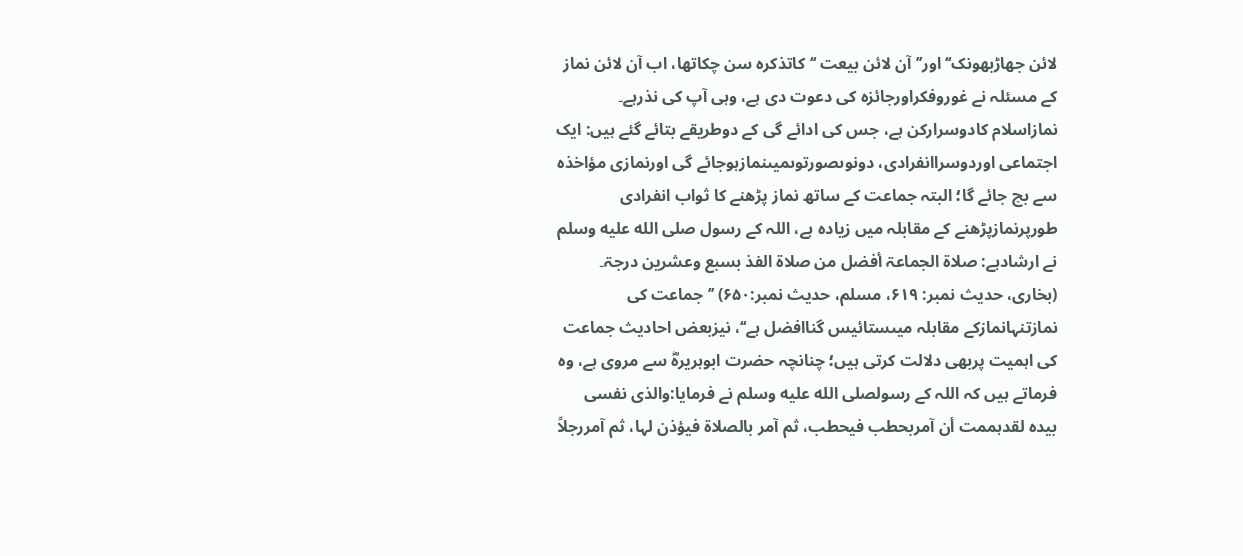لائن جھاڑبھونک‘‘ اور’’آن لائن بیعت ‘‘کاتذکرہ سن چکاتھا، اب آن لائن نماز کے مسئلہ نے غوروفکراورجائزہ کی دعوت دی ہے، وہی آپ کی نذرہے۔
نمازاسلام کادوسرارکن ہے، جس کی ادائے گی کے دوطریقے بتائے گئے ہیں: ایک اجتماعی اوردوسراانفرادی، دونوںصورتوںمیںنمازہوجائے گی اورنمازی مؤاخذہ سے بچ جائے گا؛ البتہ جماعت کے ساتھ نماز پڑھنے کا ثواب انفرادی طورپرنمازپڑھنے کے مقابلہ میں زیادہ ہے، اللہ کے رسول صلى الله عليه وسلم نے ارشادہے: صلاۃ الجماعۃ أفضل من صلاۃ الفذ بسبع وعشرین درجۃ۔ (بخاری، حدیث نمبر: ۶۱۹، مسلم، حدیث نمبر:۶۵۰) ’’جماعت کی نمازتنہانمازکے مقابلہ میںستائیس گناافضل ہے‘‘، نیزبعض احادیث جماعت کی اہمیت پربھی دلالت کرتی ہیں؛ چنانچہ حضرت ابوہریرہؓ سے مروی ہے، وہ فرماتے ہیں کہ اللہ کے رسولصلى الله عليه وسلم نے فرمایا:والذی نفسی بیدہ لقدہممت أن آمربحطب فیحطب، ثم آمر بالصلاۃ فیؤذن لہا، ثم آمررجلاً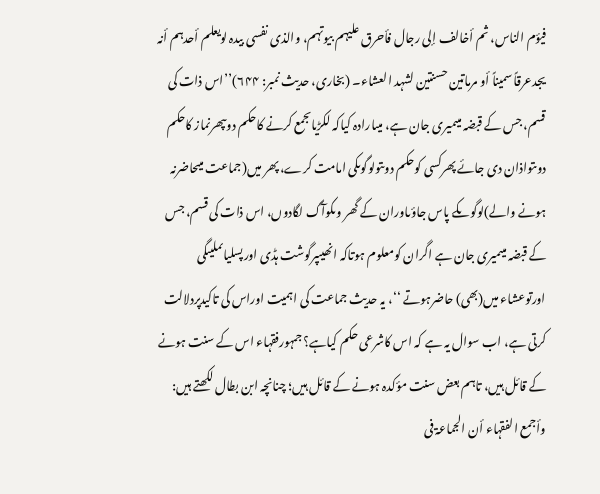فیؤم الناس، ثم أخالف إلی رجال فأحرق علیہم بیوتہم، والذی نفسی بیدہ لویعلم أحدہم أنہ یجدعرقاً سمیناً أو مرماتین حسنتین لشہد العشاء۔ (بخاری، حدیث نمبر: ۶۴۴)’’اس ذات کی قسم، جس کے قبضہ میںمیری جان ہے، میںارادہ کیاکہ لکڑیاںجمع کرنے کاحکم دوںپھرنماز کاحکم دوںتواذان دی جائے پھرکسی کوحکم دوںتولوگوںکی امامت کرے، پھر میں(جماعت میںحاضرنہ ہونے والے)لوگوںکے پاس جاؤںاوران کے گھر وںکوآگ لگادوں، اس ذات کی قسم، جس کے قبضہ میںمیری جان ہے اگران کومعلوم ہوتاکہ انھیںپرگوشت ہڈی اورپسلیاںملیںگی اورتوعشاء میں(بھی) حاضرہوتے ‘‘، یہ حدیث جماعت کی اہمیت اوراس کی تاکیدپردلالت کرتی ہے، اب سوال یہ ہے کہ اس کاشرعی حکم کیاہے؟ جمہورفقہاء اس کے سنت ہونے کے قائل ہیں، تاہم بعض سنت مؤکدہ ہونے کے قائل ہیں؛ چنانچہ ابن بطال لکھتے ہیں: وأجمع الفقہاء أن الجماعۃ فی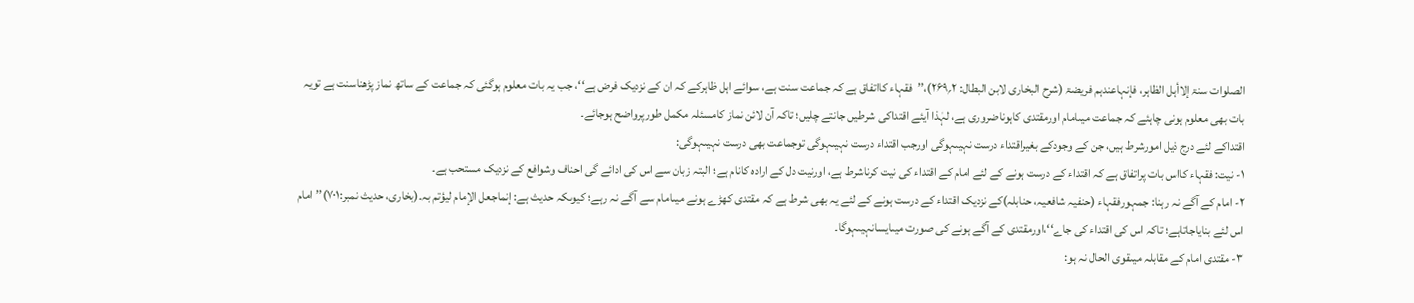الصلوات سنۃ إلاأہل الظاہر، فإنہاعندہم فریضۃ (شرح البخاری لابن البطال: ۲؍۲۶۹)،’’فقہاء کااتفاق ہے کہ جماعت سنت ہے، سوائے اہل ظاہرکے کہ ان کے نزدیک فرض ہے‘‘، جب یہ بات معلوم ہوگئی کہ جماعت کے ساتھ نماز پڑھناسنت ہے تویہ بات بھی معلوم ہونی چاہئے کہ جماعت میںامام اورمقتدی کاہوناضروری ہے، لہٰذا آیئے اقتداکی شرطیں جانتے چلیں؛ تاکہ آن لائن نماز کامسئلہ مکمل طورپرواضح ہوجائے۔
اقتداکے لئے درج ذیل امورشرط ہیں، جن کے وجودکے بغیراقتداء درست نہیںہوگی اورجب اقتداء درست نہیںہوگی توجماعت بھی درست نہیںہوگی:
۱- نیت: فقہاء کااس بات پراتفاق ہے کہ اقتداء کے درست ہونے کے لئے امام کے اقتداء کی نیت کرناشرط ہے، اورنیت دل کے ارادہ کانام ہے؛ البتہ زبان سے اس کی ادائے گی احناف وشوافع کے نزدیک مستحب ہے۔
۲- امام کے آگے نہ رہنا: جمہورفقہاء (حنفیہ شافعیہ، حنابلہ)کے نزدیک اقتداء کے درست ہونے کے لئے یہ بھی شرط ہے کہ مقتدی کھڑے ہونے میںامام سے آگے نہ رہے؛ کیوںکہ حدیث ہے: إنماجعل الإمام لیؤتم بہ۔(بخاری، حدیث نمبر:۷۰۱)’’امام اس لئے بنایاجاتاہے؛ تاکہ اس کی اقتداء کی جاے‘‘،اورمقتدی کے آگے ہونے کی صورت میںایسانہیںہوگا۔
۳- مقتدی امام کے مقابلہ میںقوی الحال نہ ہو: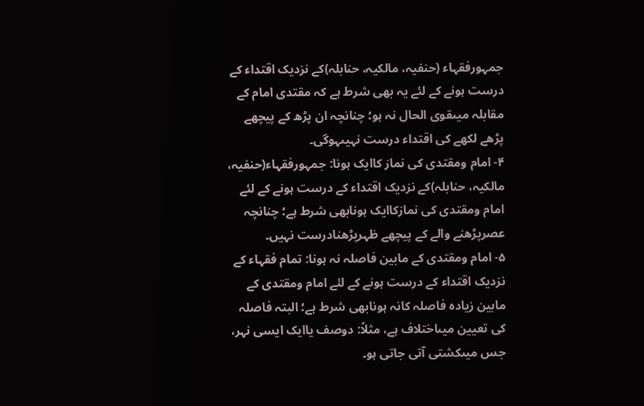جمہورفقہاء (حنفیہ، مالکیہ، حنابلہ)کے نزدیک اقتداء کے درست ہونے کے لئے یہ بھی شرط ہے کہ مقتدی امام کے مقابلہ میںقوی الحال نہ ہو؛ چنانچہ ان پڑھ کے پیچھے پڑھے لکھے کی اقتداء درست نہیںہوگی۔
۴- امام ومقتدی کی نماز کاایک ہونا: جمہورفقہاء(حنفیہ، مالکیہ، حنابلہ)کے نزدیک اقتداء کے درست ہونے کے لئے امام ومقتدی کی نمازکاایک ہونابھی شرط ہے؛ چنانچہ عصرپڑھنے والے کے پیچھے ظہرپڑھنادرست نہیں۔
۵- امام ومقتدی کے مابین فاصلہ نہ ہونا: تمام فقہاء کے نزدیک اقتداء کے درست ہونے کے لئے امام ومقتدی کے مابین زیادہ فاصلہ کانہ ہونابھی شرط ہے؛ البتہ فاصلہ کی تعیین میںاختلاف ہے، مثلاً: دوصف یاایک ایسی نہر، جس میںکشتی آتی جاتی ہو۔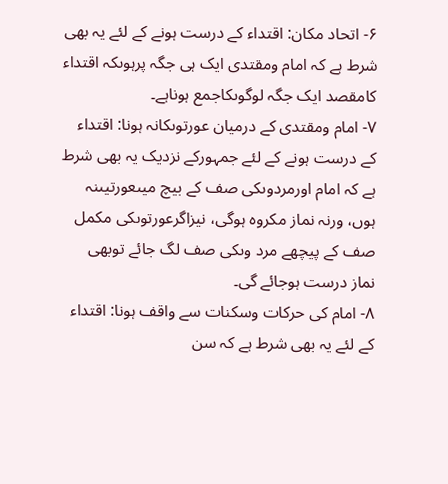۶- اتحاد مکان: اقتداء کے درست ہونے کے لئے یہ بھی شرط ہے کہ امام ومقتدی ایک ہی جگہ پرہوںکہ اقتداء کامقصد ایک جگہ لوگوںکاجمع ہوناہے۔
۷- امام ومقتدی کے درمیان عورتوںکانہ ہونا: اقتداء کے درست ہونے کے لئے جمہورکے نزدیک یہ بھی شرط ہے کہ امام اورمردوںکی صف کے بیچ میںعورتیںنہ ہوں، ورنہ نماز مکروہ ہوگی، نیزاگرعورتوںکی مکمل صف کے پیچھے مرد وںکی صف لگ جائے توبھی نماز درست ہوجائے گی۔
۸- امام کی حرکات وسکنات سے واقف ہونا: اقتداء کے لئے یہ بھی شرط ہے کہ سن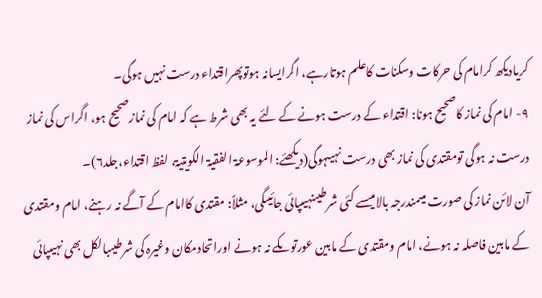کریادیکھ کرامام کی حرکات وسکنات کاعلم ہوتارہے، اگرایسانہ ہوتوپھراقتداء درست نہیں ہوگی۔
۹- امام کی نماز کاصحیح ہونا: اقتداء کے درست ہونے کے لئے یہ بھی شرط ہے کہ امام کی نمازصحیح ہو، اگراس کی نماز درست نہ ہوگی تومقتدی کی نماز بھی درست نہیںہوگی(دیکھئے: الموسوعۃ الفقیۃ الکویتیۃ، لفظ اقتداء،جلد۶)۔
آن لائن نماز کی صورت میںمندرجہ بالامیںسے کئی شرطیںنہیںپائی جائیںگی، مثلاً: مقتدی کاامام کے آگے نہ رہنے، امام ومقتدی کے مابین فاصلہ نہ ہونے، امام ومقتدی کے مابین عورتوںکے نہ ہونے اوراتحادمکان وغیرہ کی شرطیںبالکل بھی نہیںپائی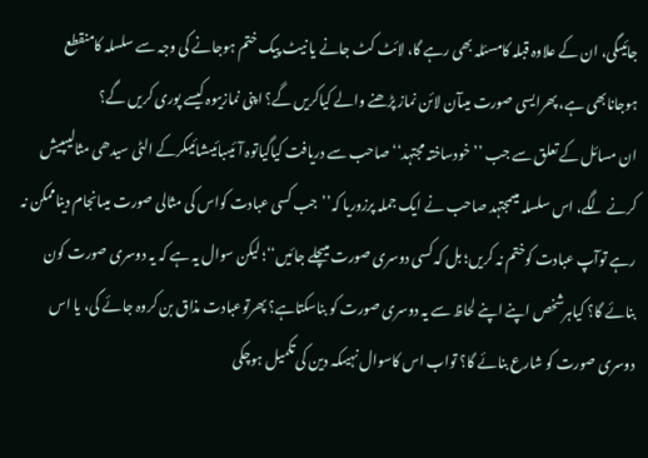جائیںگی، ان کے علاوہ قبلہ کامسئلہ بھی رہے گا، لائٹ کٹ جانے یا نیٹ پیک ختم ہوجانے کی وجہ سے سلسلہ کامنقطع ہوجانابھی ہے، پھرایسی صورت میںآن لائن نماز پڑھنے والے کیاکریں گے؟ اپنی نمازیںوہ کیسے پوری کریں گے؟
ان مسائل کے تعلق سے جب ’’خودساختہ مجتہد‘‘ صاحب سے دریافت کیاگیاتوہ آئیںبائیںشائیںکرکے الٹی سیدھی مثالیںپیش کرنے لگے، اس سلسلہ میںمجتہد صاحب نے ایک جملہ پرزوریا کہ’’جب کسی عبادت کواس کی مثالی صورت میںانجام دیناممکن نہ رہے توآپ عبادت کوختم نہ کریں؛ بل کہ کسی دوسری صورت میںچلے جائیں‘‘؛ لیکن سوال یہ ہے کہ یہ دوسری صورت کون بنائے گا؟ کیاہرشخص اپنے اپنے لحاظ سے یہ دوسری صورت کو بناسکتاہے؟ پھرتوعبادت مذاق بن کروہ جائے گی، یا اس دوسری صورت کو شارع بنائے گا؟ تواب اس کاسوال نہیںکہ دین کی تکمیل ہوچکی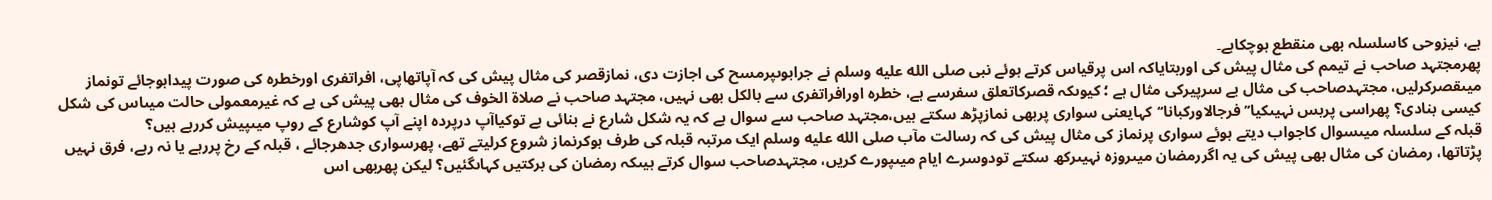ہے، نیزوحی کاسلسلہ بھی منقطع ہوچکاہے۔
پھرمجتہد صاحب نے تیمم کی مثال پیش کی اوربتایاکہ اس پرقیاس کرتے ہوئے نبی صلى الله عليه وسلم نے جرابوںپرمسح کی اجازت دی، نمازقصر کی مثال پیش کی کہ آپاتھاپی، افراتفری اورخطرہ کی صورت پیداہوجائے تونماز میںقصرکرلیں، مجتہدصاحب کی مثال بے سرپیرکی مثال ہے ؛ کیوںکہ قصرکاتعلق سفرسے ہے، خطرہ اورافراتفری سے بالکل بھی نہیں، مجتہد صاحب نے صلاۃ الخوف کی مثال بھی پیش کی ہے کہ غیرمعمولی حالت میںاس کی شکل کیسی بنادی؟ پھراسی پربس نہیںکیا’’فرجالاورکبانا‘‘کہایعنی سواری پربھی نمازپڑھ سکتے ہیں،مجتہد صاحب سے سوال ہے کہ یہ شکل شارع نے بنائی ہے توکیاآپ درپردہ اپنے آپ کوشارع کے روپ میںپیش کررہے ہیں؟
قبلہ کے سلسلہ میںسوال کاجواب دیتے ہوئے سواری پرنماز کی مثال پیش کی کہ رسالت مآب صلى الله عليه وسلم ایک مرتبہ قبلہ کی طرف ہوکرنماز شروع کرلیتے تھے، پھرسواری جدھرجائے ، قبلہ کے رخ پررہے یا نہ رہے، فرق نہیں پڑتاتھا، رمضان کی مثال بھی پیش کی یہ اگررمضان میںروزہ نہیںرکھ سکتے تودوسرے ایام میںپورے کریں، مجتہدصاحب سوال کرتے ہیںکہ رمضان کی برکتیں کہاںگئیں؟ لیکن پھربھی اس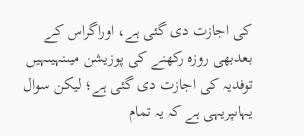کی اجازت دی گئی ہے، اوراگراس کے بعدبھی روزہ رکھنے کی پوزیشن میںنہیںہیں توفدیہ کی اجازت دی گئی ہے؛ لیکن سوال یہاںپریہی ہے کہ یہ تمام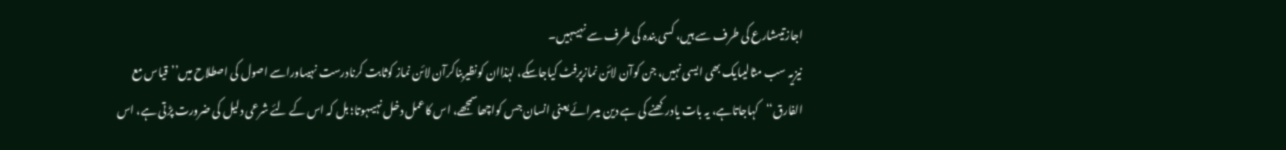اجازتیںشارع کی طرف سے ہیں، کسی بندہ کی طرف سے نہیںہیں۔
نیزیہ سب مثالیںایک بھی ایسی نہیں، جن کوآن لائن نمازپرفٹ کیاجاسکے، لہٰذاان کونظیربناکرآن لائن نماز کوثابت کرنادرست نہیںاوراسے اصول کی اصطلاح میں’’قیاس مع الفارق‘‘کہاجاتاہے، یہ بات یادرکھنے کی ہے دین میںرائے یعنی انسان جس کواچھاسمجھے، اس کاعمل دخل نہیںہوتا؛ بل کہ اس کے لئے شرعی دلیل کی ضرورت پڑتی ہے، اس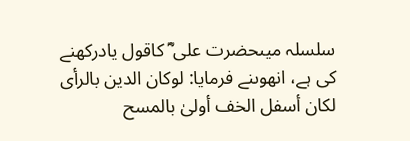سلسلہ میںحضرت علی ؓ کاقول یادرکھنے کی ہے، انھوںنے فرمایا: لوکان الدین بالرأی لکان أسفل الخف أولیٰ بالمسح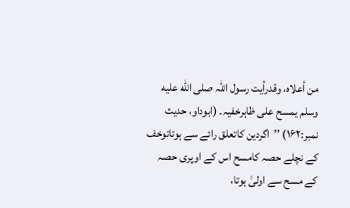من أعلاہ، وقدرأیت رسول اللہ صلى الله عليه وسلم یمسح علی ظاہرخفیہ۔ (ابوداو، حدیث نمبر:۱۶۲) ’’اگردین کاتعلق رائے سے ہوتاتوخف کے نچلے حصہ کامسح اس کے اوپری حصہ کے مسح سے اولیٰ ہوتا،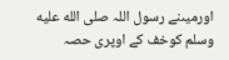اورمیںنے رسول اللہ صلى الله عليه وسلم کوخف کے اوپری حصہ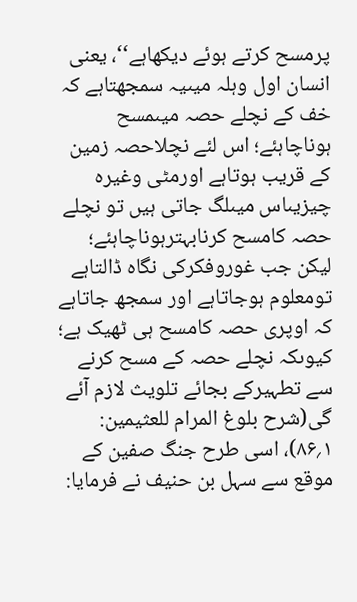پرمسح کرتے ہوئے دیکھاہے‘‘، یعنی انسان اول وہلہ میںیہ سمجھتاہے کہ خف کے نچلے حصہ میںمسح ہوناچاہئے؛ اس لئے نچلاحصہ زمین کے قریب ہوتاہے اورمٹی وغیرہ چیزیںاس میںلگ جاتی ہیں تو نچلے حصہ کامسح کرنابہترہوناچاہئے؛ لیکن جب غوروفکرکی نگاہ ڈالتاہے تومعلوم ہوجاتاہے اور سمجھ جاتاہے کہ اوپری حصہ کامسح ہی ٹھیک ہے؛ کیوںکہ نچلے حصہ کے مسح کرنے سے تطہیرکے بجائے تلویث لازم آئے گی(شرح بلوغ المرام للعثیمین: ۱؍۸۶)، اسی طرح جنگ صفین کے موقع سے سہل بن حنیف نے فرمایا: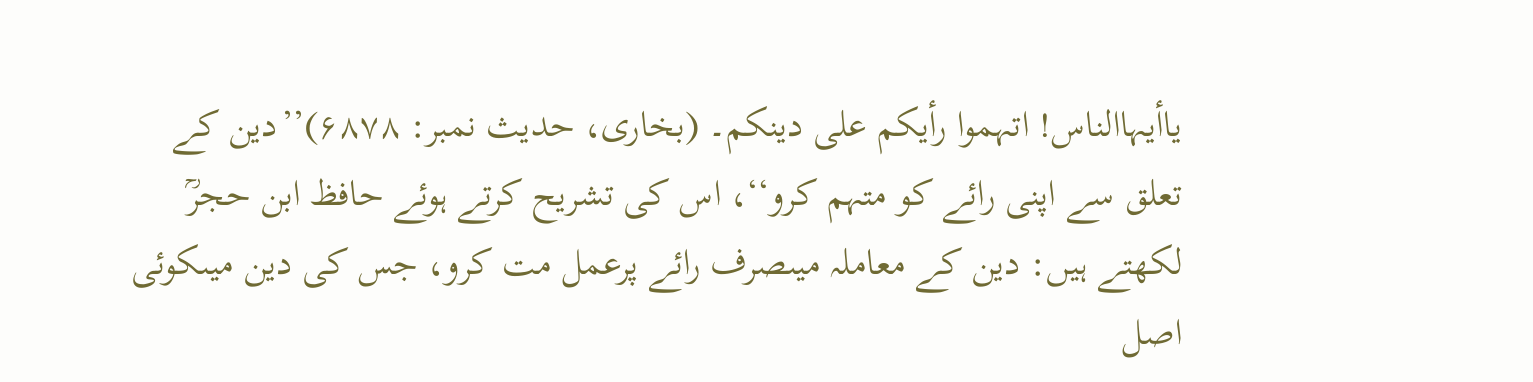یاأیہاالناس! اتہموا رأیکم علی دینکم۔ (بخاری، حدیث نمبر: ۶۸۷۸)’’دین کے تعلق سے اپنی رائے کو متہم کرو‘‘، اس کی تشریح کرتے ہوئے حافظ ابن حجرؒ لکھتے ہیں: دین کے معاملہ میںصرف رائے پرعمل مت کرو، جس کی دین میںکوئی اصل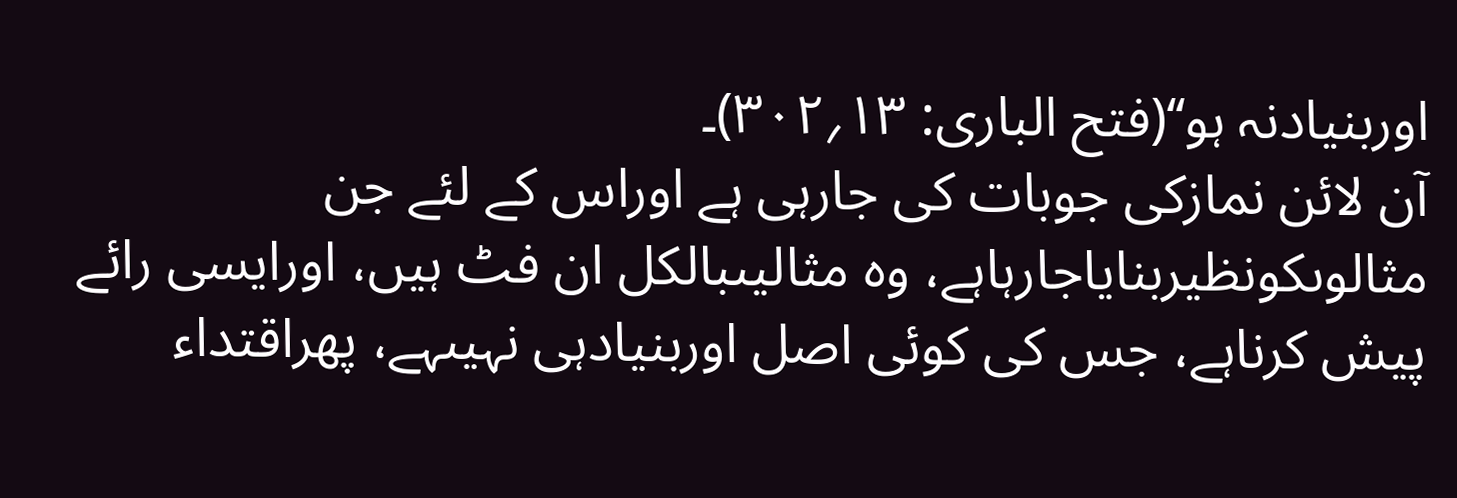اوربنیادنہ ہو‘‘(فتح الباری: ۱۳؍۳۰۲)۔
آن لائن نمازکی جوبات کی جارہی ہے اوراس کے لئے جن مثالوںکونظیربنایاجارہاہے، وہ مثالیںبالکل ان فٹ ہیں، اورایسی رائے پیش کرناہے، جس کی کوئی اصل اوربنیادہی نہیںہے، پھراقتداء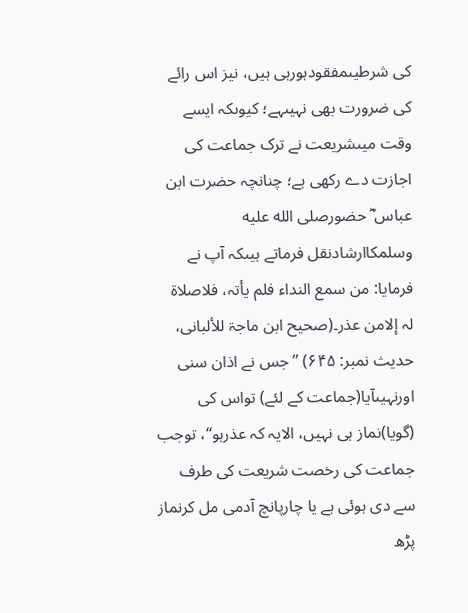کی شرطیںمفقودہورہی ہیں، نیز اس رائے کی ضرورت بھی نہیںہے؛ کیوںکہ ایسے وقت میںشریعت نے ترک جماعت کی اجازت دے رکھی ہے؛ چنانچہ حضرت ابن عباس ؓ حضورصلى الله عليه وسلمکاارشادنقل فرماتے ہیںکہ آپ نے فرمایا: من سمع النداء فلم یأتہ، فلاصلاۃ لہ إلامن عذر۔(صحیح ابن ماجۃ للألبانی، حدیث نمبر: ۶۴۵) ’’جس نے اذان سنی اورنہیںآیا(جماعت کے لئے) تواس کی (گویا)نماز ہی نہیں، الایہ کہ عذرہو‘‘، توجب جماعت کی رخصت شریعت کی طرف سے دی ہوئی ہے یا چارپانچ آدمی مل کرنماز پڑھ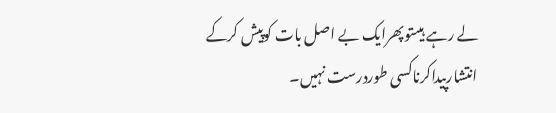لے رہے ہیںتوپھرایک بے اصل بات کوپیش کرکے انتشارپیداکرناکسی طوردرست نہیں۔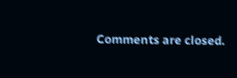Comments are closed.